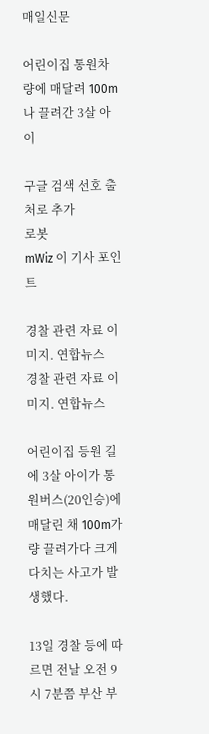매일신문

어린이집 통원차량에 매달려 100m나 끌려간 3살 아이

구글 검색 선호 출처로 추가
로봇
mWiz 이 기사 포인트

경찰 관련 자료 이미지. 연합뉴스
경찰 관련 자료 이미지. 연합뉴스

어린이집 등원 길에 3살 아이가 통원버스(20인승)에 매달린 채 100m가량 끌려가다 크게 다치는 사고가 발생했다.

13일 경찰 등에 따르면 전날 오전 9시 7분쯤 부산 부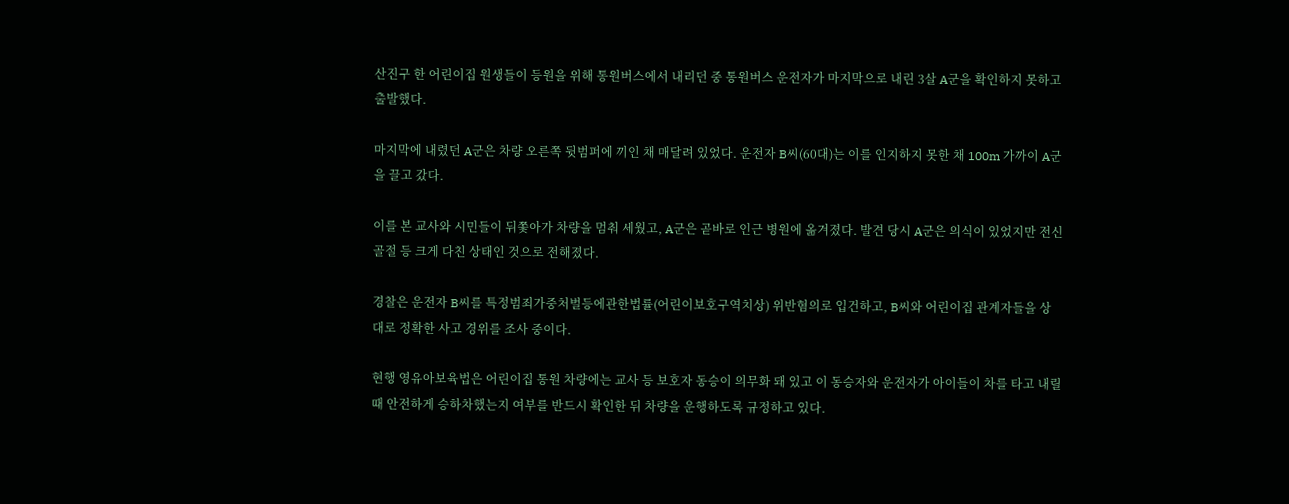산진구 한 어린이집 원생들이 등원을 위해 통원버스에서 내리던 중 통원버스 운전자가 마지막으로 내린 3살 A군을 확인하지 못하고 출발했다.

마지막에 내렸던 A군은 차량 오른쪽 뒷범퍼에 끼인 채 매달려 있었다. 운전자 B씨(60대)는 이를 인지하지 못한 채 100m 가까이 A군을 끌고 갔다.

이를 본 교사와 시민들이 뒤쫓아가 차량을 멈춰 세웠고, A군은 곧바로 인근 병원에 옮겨졌다. 발견 당시 A군은 의식이 있었지만 전신 골절 등 크게 다친 상태인 것으로 전해졌다.

경찰은 운전자 B씨를 특정범죄가중처벌등에관한법률(어린이보호구역치상) 위반혐의로 입건하고, B씨와 어린이집 관계자들을 상대로 정확한 사고 경위를 조사 중이다.

현행 영유아보육법은 어린이집 통원 차량에는 교사 등 보호자 동승이 의무화 돼 있고 이 동승자와 운전자가 아이들이 차를 타고 내릴 때 안전하게 승하차했는지 여부를 반드시 확인한 뒤 차량을 운행하도록 규정하고 있다.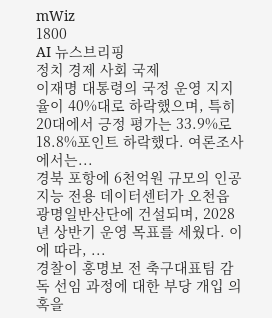mWiz
1800
AI 뉴스브리핑
정치 경제 사회 국제
이재명 대통령의 국정 운영 지지율이 40%대로 하락했으며, 특히 20대에서 긍정 평가는 33.9%로 18.8%포인트 하락했다. 여론조사에서는...
경북 포항에 6천억원 규모의 인공지능 전용 데이터센터가 오천읍 광명일반산단에 건설되며, 2028년 상반기 운영 목표를 세웠다. 이에 따라, ...
경찰이 홍명보 전 축구대표팀 감독 선임 과정에 대한 부당 개입 의혹을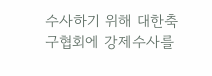수사하기 위해 대한축구협회에 강제수사를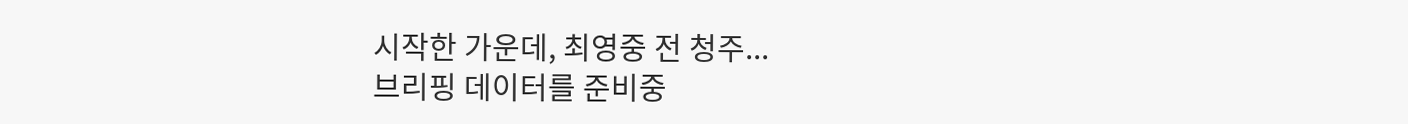시작한 가운데, 최영중 전 청주...
브리핑 데이터를 준비중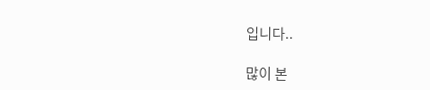입니다..

많이 본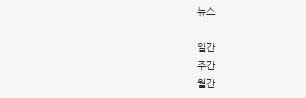뉴스

일간
주간
월간